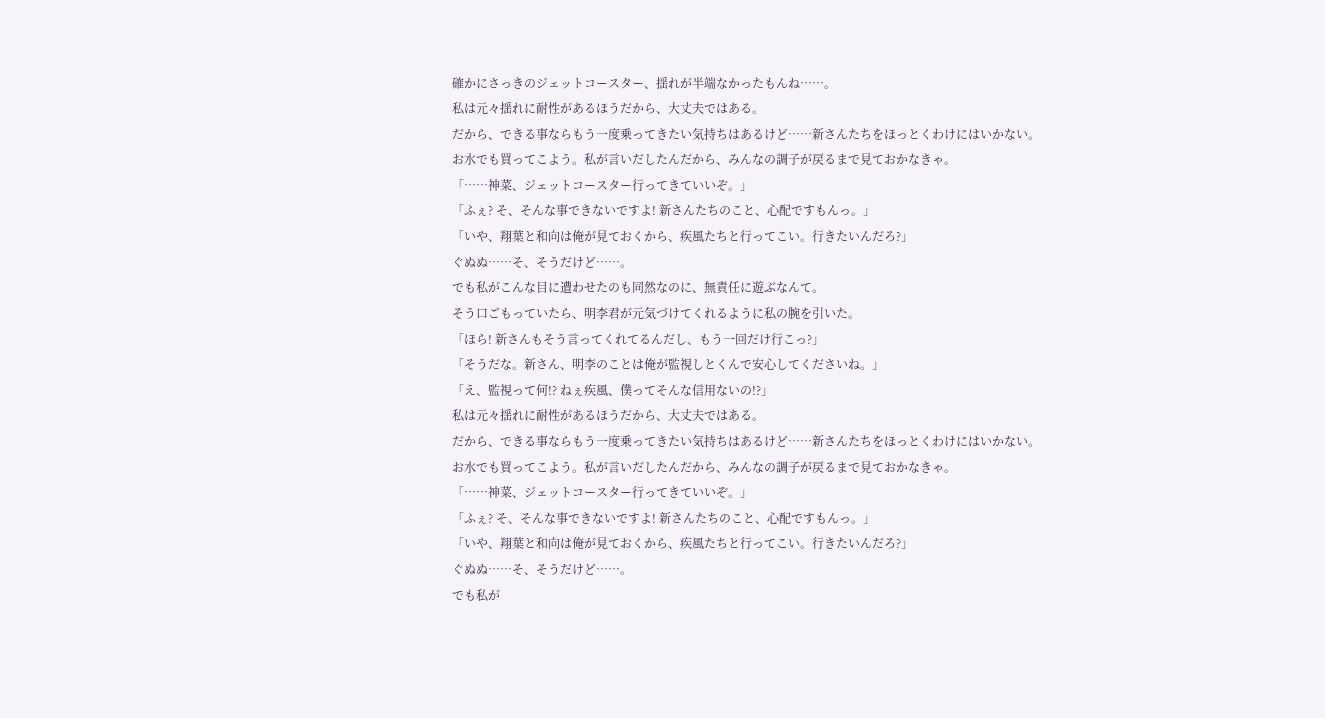確かにさっきのジェットコースター、揺れが半端なかったもんね……。
私は元々揺れに耐性があるほうだから、大丈夫ではある。
だから、できる事ならもう一度乗ってきたい気持ちはあるけど……新さんたちをほっとくわけにはいかない。
お水でも買ってこよう。私が言いだしたんだから、みんなの調子が戻るまで見ておかなきゃ。
「……神菜、ジェットコースター行ってきていいぞ。」
「ふぇ? そ、そんな事できないですよ! 新さんたちのこと、心配ですもんっ。」
「いや、翔葉と和向は俺が見ておくから、疾風たちと行ってこい。行きたいんだろ?」
ぐぬぬ……そ、そうだけど……。
でも私がこんな目に遭わせたのも同然なのに、無責任に遊ぶなんて。
そう口ごもっていたら、明李君が元気づけてくれるように私の腕を引いた。
「ほら! 新さんもそう言ってくれてるんだし、もう一回だけ行こっ?」
「そうだな。新さん、明李のことは俺が監視しとくんで安心してくださいね。」
「え、監視って何!? ねぇ疾風、僕ってそんな信用ないの!?」
私は元々揺れに耐性があるほうだから、大丈夫ではある。
だから、できる事ならもう一度乗ってきたい気持ちはあるけど……新さんたちをほっとくわけにはいかない。
お水でも買ってこよう。私が言いだしたんだから、みんなの調子が戻るまで見ておかなきゃ。
「……神菜、ジェットコースター行ってきていいぞ。」
「ふぇ? そ、そんな事できないですよ! 新さんたちのこと、心配ですもんっ。」
「いや、翔葉と和向は俺が見ておくから、疾風たちと行ってこい。行きたいんだろ?」
ぐぬぬ……そ、そうだけど……。
でも私が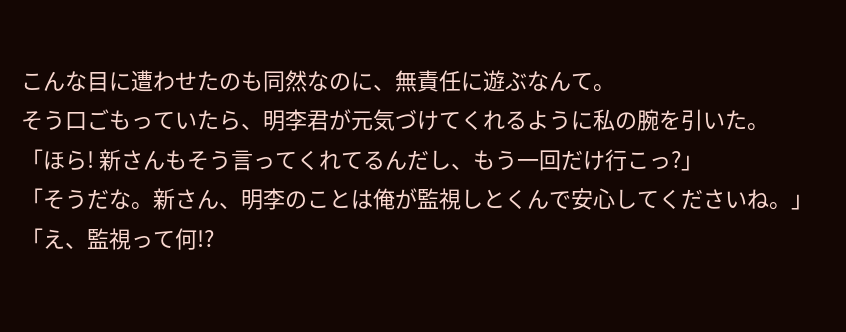こんな目に遭わせたのも同然なのに、無責任に遊ぶなんて。
そう口ごもっていたら、明李君が元気づけてくれるように私の腕を引いた。
「ほら! 新さんもそう言ってくれてるんだし、もう一回だけ行こっ?」
「そうだな。新さん、明李のことは俺が監視しとくんで安心してくださいね。」
「え、監視って何!?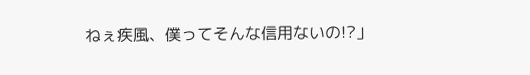ねぇ疾風、僕ってそんな信用ないの!?」